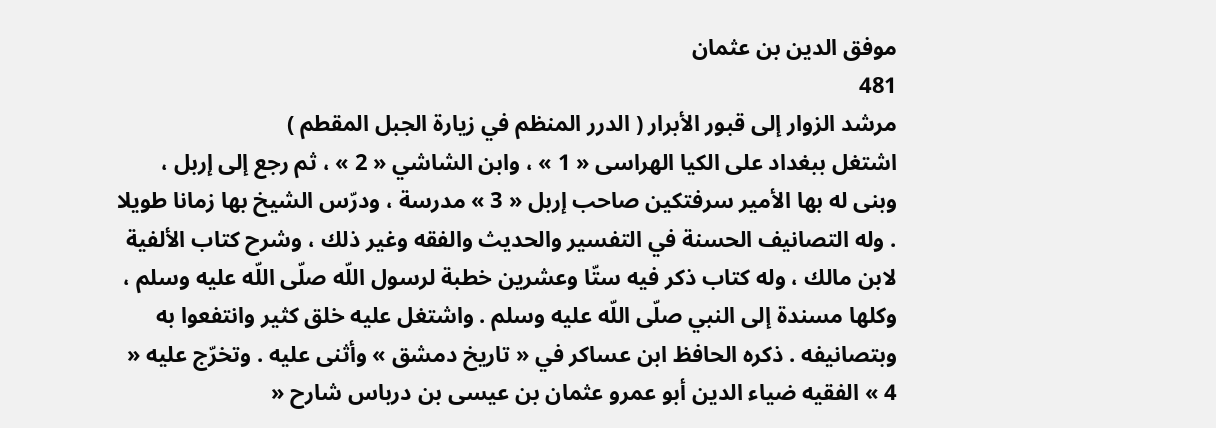موفق الدين بن عثمان
481
مرشد الزوار إلى قبور الأبرار ( الدرر المنظم في زيارة الجبل المقطم )
اشتغل ببغداد على الكيا الهراسى « 1 » ، وابن الشاشي « 2 » ، ثم رجع إلى إربل ، وبنى له بها الأمير سرفتكين صاحب إربل « 3 » مدرسة ، ودرّس الشيخ بها زمانا طويلا . وله التصانيف الحسنة في التفسير والحديث والفقه وغير ذلك ، وشرح كتاب الألفية لابن مالك ، وله كتاب ذكر فيه ستّا وعشرين خطبة لرسول اللّه صلّى اللّه عليه وسلم ، وكلها مسندة إلى النبي صلّى اللّه عليه وسلم . واشتغل عليه خلق كثير وانتفعوا به وبتصانيفه . ذكره الحافظ ابن عساكر في « تاريخ دمشق » وأثنى عليه . وتخرّج عليه « 4 » الفقيه ضياء الدين أبو عمرو عثمان بن عيسى بن درباس شارح «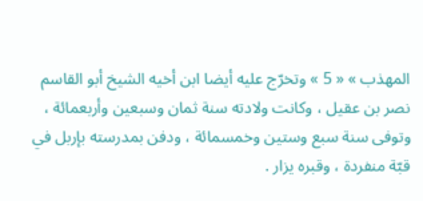المهذب » « 5 » وتخرّج عليه أيضا ابن أخيه الشيخ أبو القاسم نصر بن عقيل ، وكانت ولادته سنة ثمان وسبعين وأربعمائة ، وتوفى سنة سبع وستين وخمسمائة ، ودفن بمدرسته بإربل في قبّة منفردة ، وقبره يزار .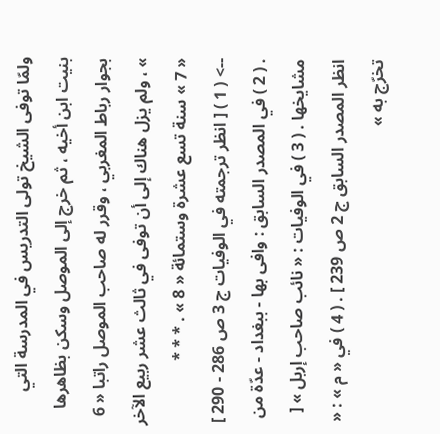ولمّا توفى الشيخ تولى التدريس في المدرسة التي بنيت ابن أخيه ، ثم خرج إلى الموصل وسكن بظاهرها بجوار رباط المغربي ، وقرر له صاحب الموصل راتبا « 6 » ، ولم يزل هناك إلى أن توفى في ثالث عشر ربيع الآخر « 7 » سنة تسع عشرة وستمائة « 8 » . * * *
--> ( 1 ) [ انظر ترجمته في الوفيات ج 3 ص 286 - 290 ] . ( 2 ) في المصدر السابق : وافى بها - ببغداد - عدّة من مشايخها . ( 3 ) في الوفيات : « نائب صاحب إربل » [ انظر المصدر السابق ج 2 ص 239 ] . ( 4 ) في « م » : « تخرّج به »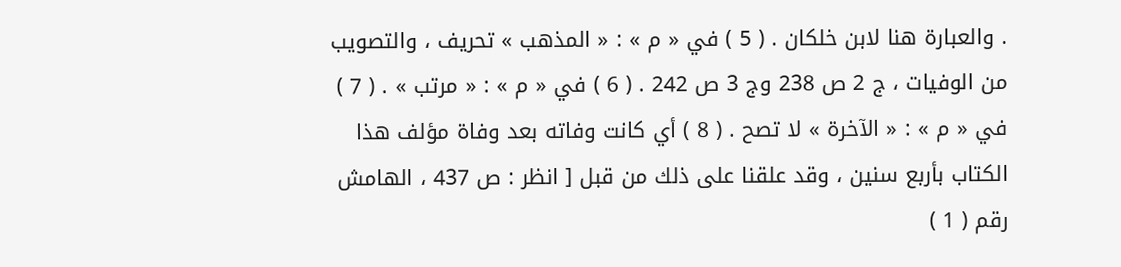. والعبارة هنا لابن خلكان . ( 5 ) في « م » : « المذهب » تحريف ، والتصويب من الوفيات ، ج 2 ص 238 وج 3 ص 242 . ( 6 ) في « م » : « مرتب » . ( 7 ) في « م » : « الآخرة » لا تصح . ( 8 ) أي كانت وفاته بعد وفاة مؤلف هذا الكتاب بأربع سنين ، وقد علقنا على ذلك من قبل [ انظر : ص 437 ، الهامش رقم ( 1 )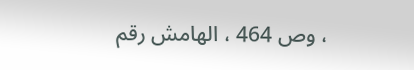، وص 464 ، الهامش رقم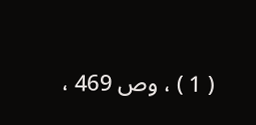( 1 ) ، وص 469 ،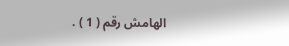الهامش رقم ( 1 ) .